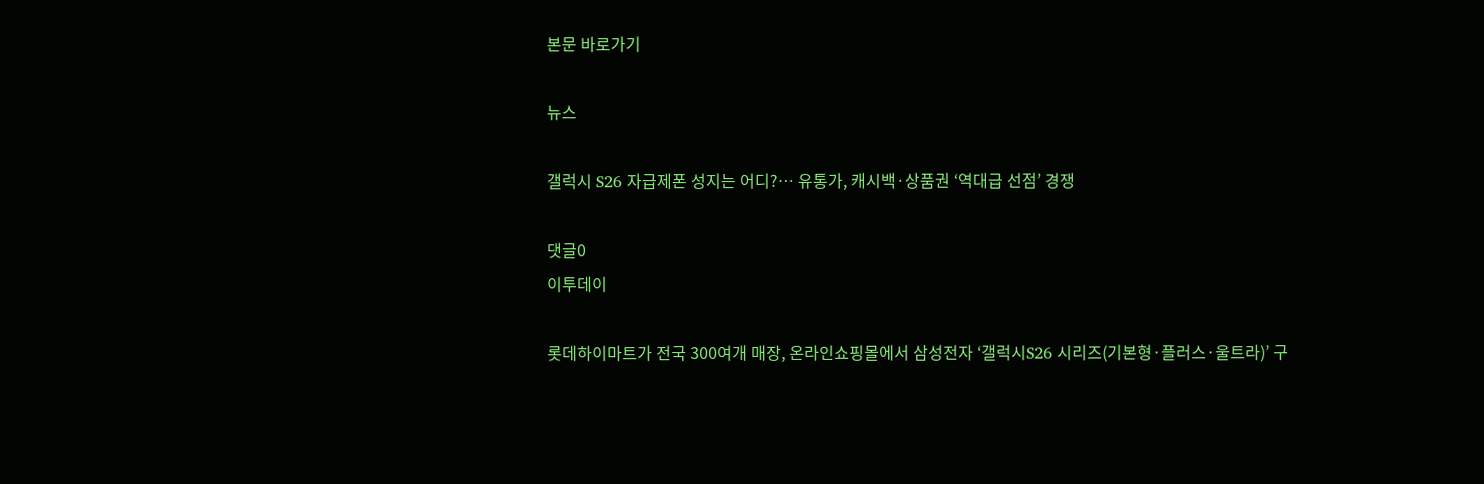본문 바로가기

뉴스

갤럭시 S26 자급제폰 성지는 어디?… 유통가, 캐시백·상품권 ‘역대급 선점’ 경쟁

댓글0
이투데이

롯데하이마트가 전국 300여개 매장, 온라인쇼핑몰에서 삼성전자 ‘갤럭시S26 시리즈(기본형·플러스·울트라)’ 구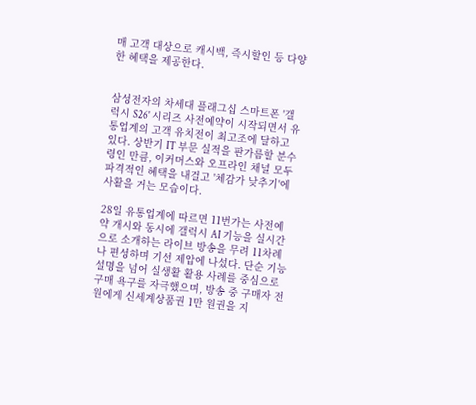매 고객 대상으로 캐시백, 즉시할인 등 다양한 혜택을 제공한다.


삼성전자의 차세대 플래그십 스마트폰 '갤럭시 S26' 시리즈 사전예약이 시작되면서 유통업계의 고객 유치전이 최고조에 달하고 있다. 상반기 IT 부문 실적을 판가름할 분수령인 만큼, 이커머스와 오프라인 채널 모두 파격적인 혜택을 내걸고 '체감가 낮추기'에 사활을 거는 모습이다.

28일 유통업계에 따르면 11번가는 사전예약 개시와 동시에 갤럭시 AI 기능을 실시간으로 소개하는 라이브 방송을 무려 11차례나 편성하며 기선 제압에 나섰다. 단순 기능 설명을 넘어 실생활 활용 사례를 중심으로 구매 욕구를 자극했으며, 방송 중 구매자 전원에게 신세계상품권 1만 원권을 지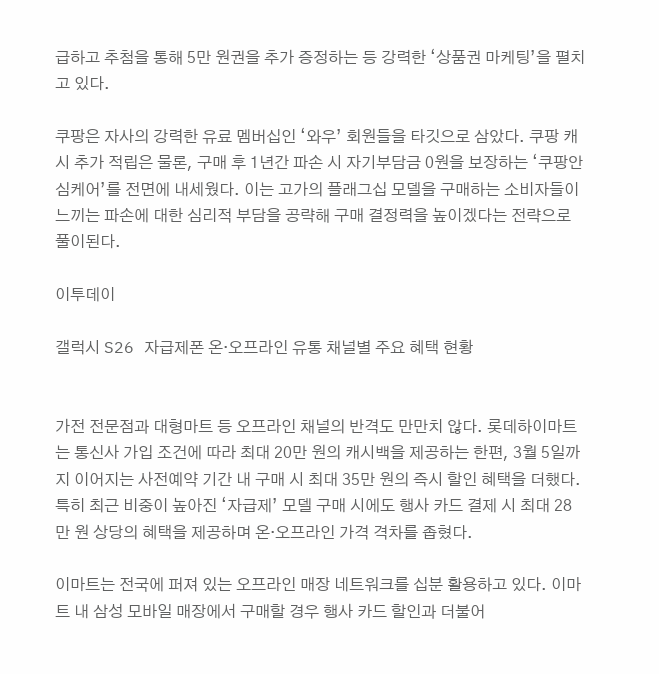급하고 추첨을 통해 5만 원권을 추가 증정하는 등 강력한 ‘상품권 마케팅’을 펼치고 있다.

쿠팡은 자사의 강력한 유료 멤버십인 ‘와우’ 회원들을 타깃으로 삼았다. 쿠팡 캐시 추가 적립은 물론, 구매 후 1년간 파손 시 자기부담금 0원을 보장하는 ‘쿠팡안심케어’를 전면에 내세웠다. 이는 고가의 플래그십 모델을 구매하는 소비자들이 느끼는 파손에 대한 심리적 부담을 공략해 구매 결정력을 높이겠다는 전략으로 풀이된다.

이투데이

갤럭시 S26 자급제폰 온·오프라인 유통 채널별 주요 혜택 현황


가전 전문점과 대형마트 등 오프라인 채널의 반격도 만만치 않다. 롯데하이마트는 통신사 가입 조건에 따라 최대 20만 원의 캐시백을 제공하는 한편, 3월 5일까지 이어지는 사전예약 기간 내 구매 시 최대 35만 원의 즉시 할인 혜택을 더했다. 특히 최근 비중이 높아진 ‘자급제’ 모델 구매 시에도 행사 카드 결제 시 최대 28만 원 상당의 혜택을 제공하며 온·오프라인 가격 격차를 좁혔다.

이마트는 전국에 퍼져 있는 오프라인 매장 네트워크를 십분 활용하고 있다. 이마트 내 삼성 모바일 매장에서 구매할 경우 행사 카드 할인과 더불어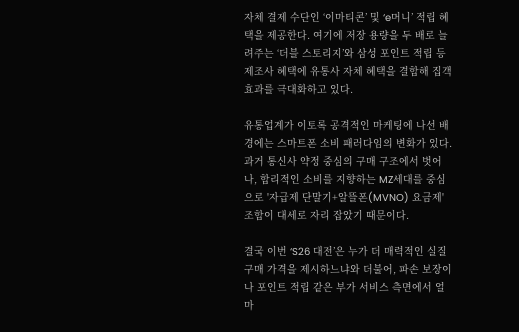자체 결제 수단인 ‘이마티콘’ 및 ‘e머니’ 적립 혜택을 제공한다. 여기에 저장 용량을 두 배로 늘려주는 ‘더블 스토리지’와 삼성 포인트 적립 등 제조사 혜택에 유통사 자체 혜택을 결합해 집객 효과를 극대화하고 있다.

유통업계가 이토록 공격적인 마케팅에 나선 배경에는 스마트폰 소비 패러다임의 변화가 있다. 과거 통신사 약정 중심의 구매 구조에서 벗어나, 합리적인 소비를 지향하는 MZ세대를 중심으로 '자급제 단말기+알뜰폰(MVNO) 요금제' 조합이 대세로 자리 잡았기 때문이다.

결국 이번 ‘S26 대전’은 누가 더 매력적인 실질 구매 가격을 제시하느냐와 더불어, 파손 보장이나 포인트 적립 같은 부가 서비스 측면에서 얼마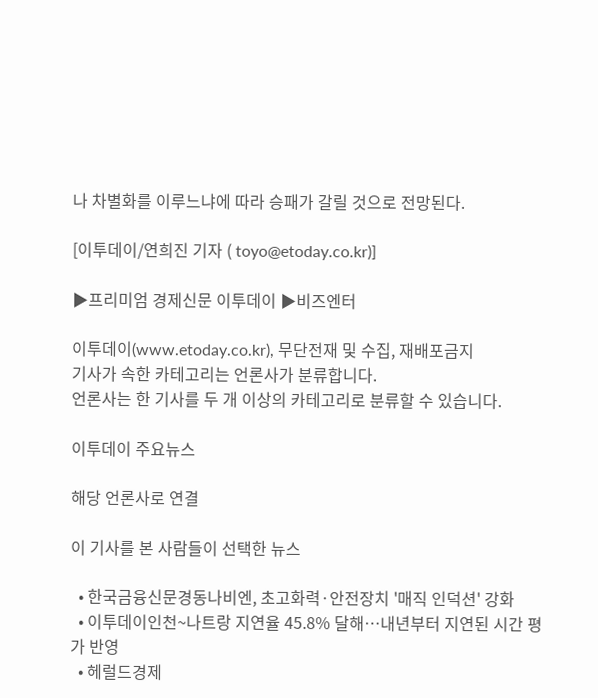나 차별화를 이루느냐에 따라 승패가 갈릴 것으로 전망된다.

[이투데이/연희진 기자 ( toyo@etoday.co.kr)]

▶프리미엄 경제신문 이투데이 ▶비즈엔터

이투데이(www.etoday.co.kr), 무단전재 및 수집, 재배포금지
기사가 속한 카테고리는 언론사가 분류합니다.
언론사는 한 기사를 두 개 이상의 카테고리로 분류할 수 있습니다.

이투데이 주요뉴스

해당 언론사로 연결

이 기사를 본 사람들이 선택한 뉴스

  • 한국금융신문경동나비엔, 초고화력·안전장치 '매직 인덕션' 강화
  • 이투데이인천~나트랑 지연율 45.8% 달해⋯내년부터 지연된 시간 평가 반영
  • 헤럴드경제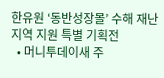한유원 ‘동반성장몰’ 수해 재난지역 지원 특별 기획전
  • 머니투데이새 주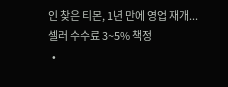인 찾은 티몬, 1년 만에 영업 재개... 셀러 수수료 3~5% 책정
  •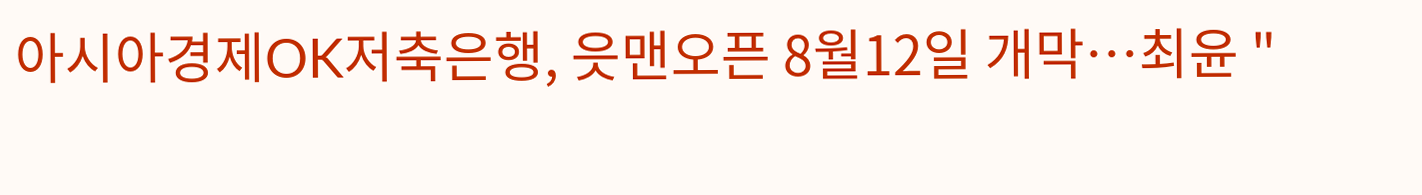아시아경제OK저축은행, 읏맨오픈 8월12일 개막…최윤 "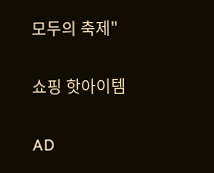모두의 축제"

쇼핑 핫아이템

AD